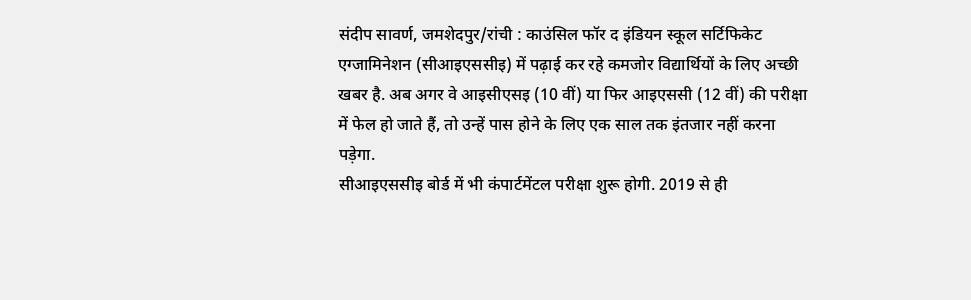संदीप सावर्ण, जमशेदपुर/रांची : काउंसिल फॉर द इंडियन स्कूल सर्टिफिकेट एग्जामिनेशन (सीआइएससीइ) में पढ़ाई कर रहे कमजोर विद्यार्थियों के लिए अच्छी खबर है. अब अगर वे आइसीएसइ (10 वीं) या फिर आइएससी (12 वीं) की परीक्षा में फेल हो जाते हैं, तो उन्हें पास होने के लिए एक साल तक इंतजार नहीं करना पड़ेगा.
सीआइएससीइ बोर्ड में भी कंपार्टमेंटल परीक्षा शुरू होगी. 2019 से ही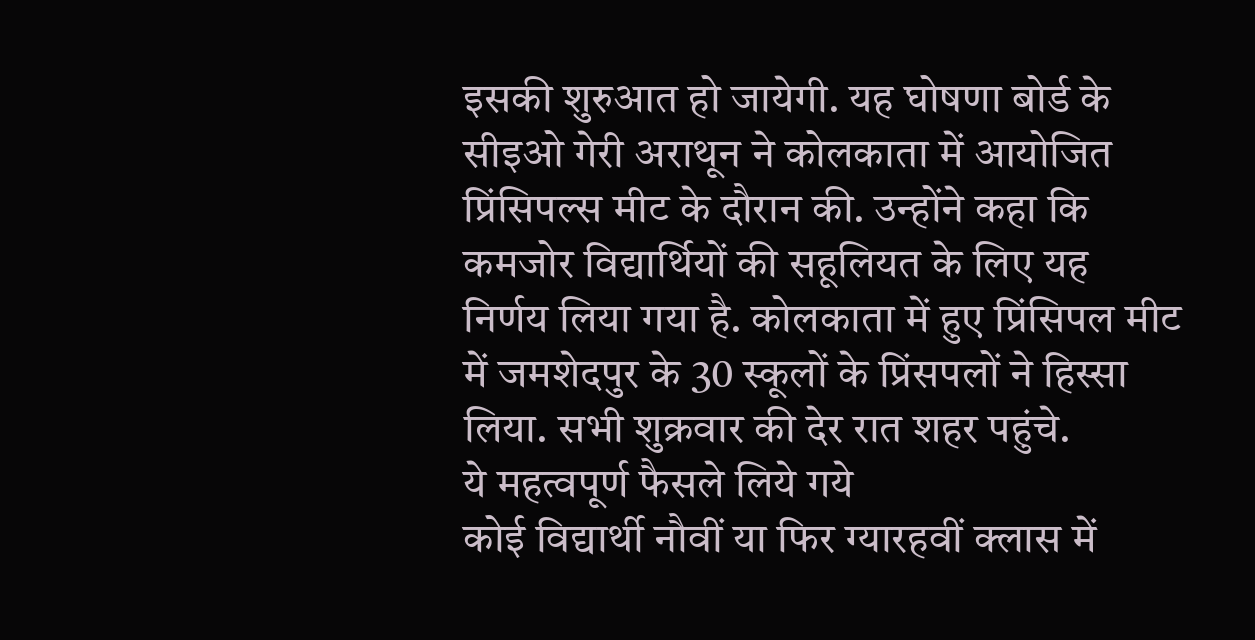इसकी शुरुआत हो जायेगी. यह घोषणा बोर्ड के सीइओ गेरी अराथून ने कोलकाता में आयोजित प्रिंसिपल्स मीट के दौरान की. उन्होंने कहा कि कमजोर विद्यार्थियों की सहूलियत के लिए यह निर्णय लिया गया है. कोलकाता में हुए प्रिंसिपल मीट में जमशेदपुर के 30 स्कूलों के प्रिंसपलों ने हिस्सा लिया. सभी शुक्रवार की देर रात शहर पहुंचे.
ये महत्वपूर्ण फैसले लिये गये
कोई विद्यार्थी नौवीं या फिर ग्यारहवीं क्लास में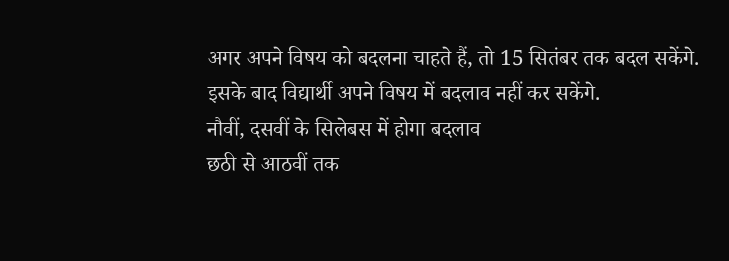अगर अपने विषय को बदलना चाहते हैं, तो 15 सितंबर तक बदल सकेंगे. इसके बाद विद्यार्थी अपने विषय में बदलाव नहीं कर सकेंगे.
नौवीं, दसवीं के सिलेबस में होगा बदलाव
छठी से आठवीं तक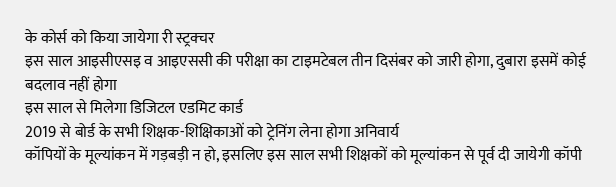के कोर्स को किया जायेगा री स्ट्रक्चर
इस साल आइसीएसइ व आइएससी की परीक्षा का टाइमटेबल तीन दिसंबर को जारी होगा, दुबारा इसमें कोई बदलाव नहीं होगा
इस साल से मिलेगा डिजिटल एडमिट कार्ड
2019 से बोर्ड के सभी शिक्षक-शिक्षिकाओं को ट्रेनिंग लेना होगा अनिवार्य
कॉपियों के मूल्यांकन में गड़बड़ी न हो, इसलिए इस साल सभी शिक्षकों को मूल्यांकन से पूर्व दी जायेगी कॉपी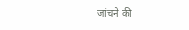जांचने की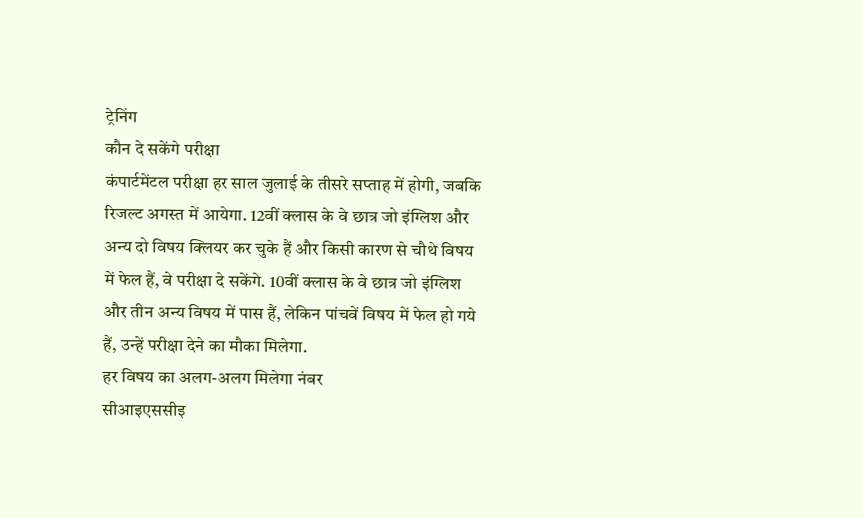ट्रेनिंग
कौन दे सकेंगे परीक्षा
कंपार्टमेंटल परीक्षा हर साल जुलाई के तीसरे सप्ताह में होगी, जबकि रिजल्ट अगस्त में आयेगा. 12वीं क्लास के वे छात्र जो इंग्लिश और अन्य दो विषय क्लियर कर चुके हैं और किसी कारण से चौथे विषय में फेल हैं, वे परीक्षा दे सकेंगे. 10वीं क्लास के वे छात्र जो इंग्लिश और तीन अन्य विषय में पास हैं, लेकिन पांचवें विषय में फेल हो गये हैं, उन्हें परीक्षा देने का मौका मिलेगा.
हर विषय का अलग-अलग मिलेगा नंबर
सीआइएससीइ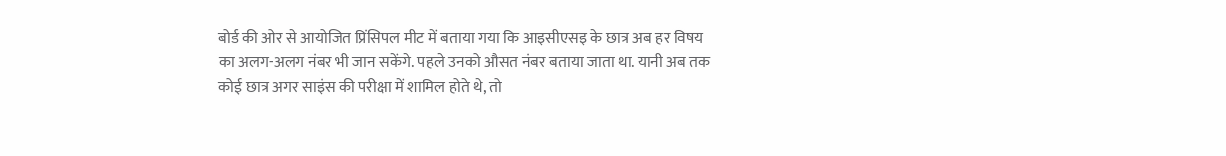बोर्ड की ओर से आयोजित प्रिंसिपल मीट में बताया गया कि आइसीएसइ के छात्र अब हर विषय का अलग-अलग नंबर भी जान सकेंगे. पहले उनको औसत नंबर बताया जाता था. यानी अब तक कोई छात्र अगर साइंस की परीक्षा में शामिल होते थे, तो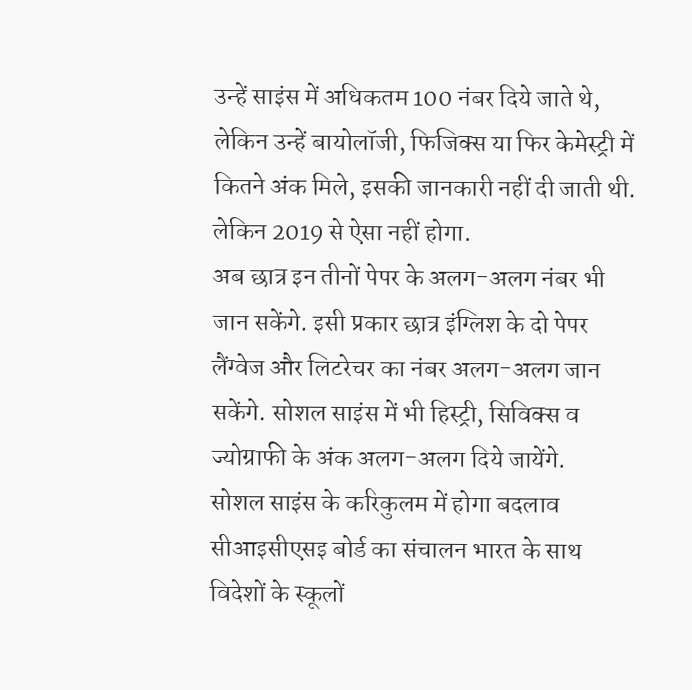उन्हें साइंस में अधिकतम 100 नंबर दिये जाते थे, लेकिन उन्हें बायोलॉजी, फिजिक्स या फिर केमेस्ट्री में कितने अंक मिले, इसकी जानकारी नहीं दी जाती थी. लेकिन 2019 से ऐसा नहीं होगा.
अब छात्र इन तीनों पेपर के अलग-अलग नंबर भी जान सकेंगे. इसी प्रकार छात्र इंग्लिश के दो पेपर लैंग्वेज और लिटरेचर का नंबर अलग-अलग जान सकेंगे. सोशल साइंस में भी हिस्ट्री, सिविक्स व ज्योग्राफी के अंक अलग-अलग दिये जायेंगे.
सोशल साइंस के करिकुलम में होगा बदलाव
सीआइसीएसइ बोर्ड का संचालन भारत के साथ विदेशों के स्कूलों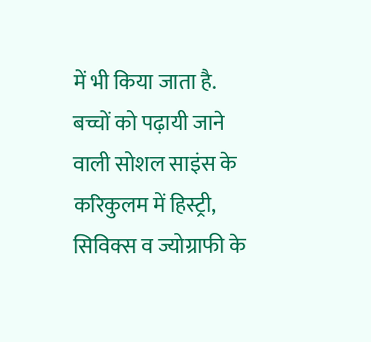में भी किया जाता है. बच्चों को पढ़ायी जाने वाली सोशल साइंस के करिकुलम में हिस्ट्री, सिविक्स व ज्योग्राफी के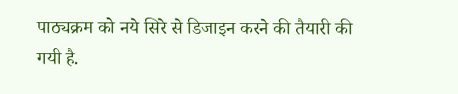पाठ्यक्रम को नये सिरे से डिजाइन करने की तैयारी की गयी है.